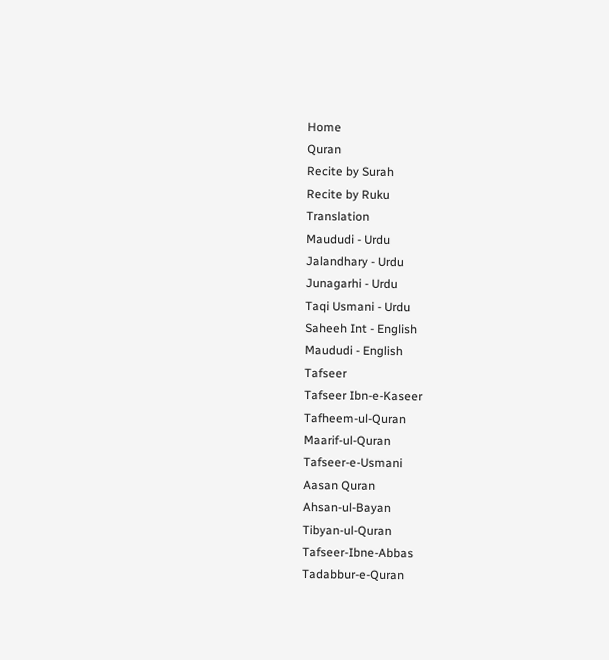Home
Quran
Recite by Surah
Recite by Ruku
Translation
Maududi - Urdu
Jalandhary - Urdu
Junagarhi - Urdu
Taqi Usmani - Urdu
Saheeh Int - English
Maududi - English
Tafseer
Tafseer Ibn-e-Kaseer
Tafheem-ul-Quran
Maarif-ul-Quran
Tafseer-e-Usmani
Aasan Quran
Ahsan-ul-Bayan
Tibyan-ul-Quran
Tafseer-Ibne-Abbas
Tadabbur-e-Quran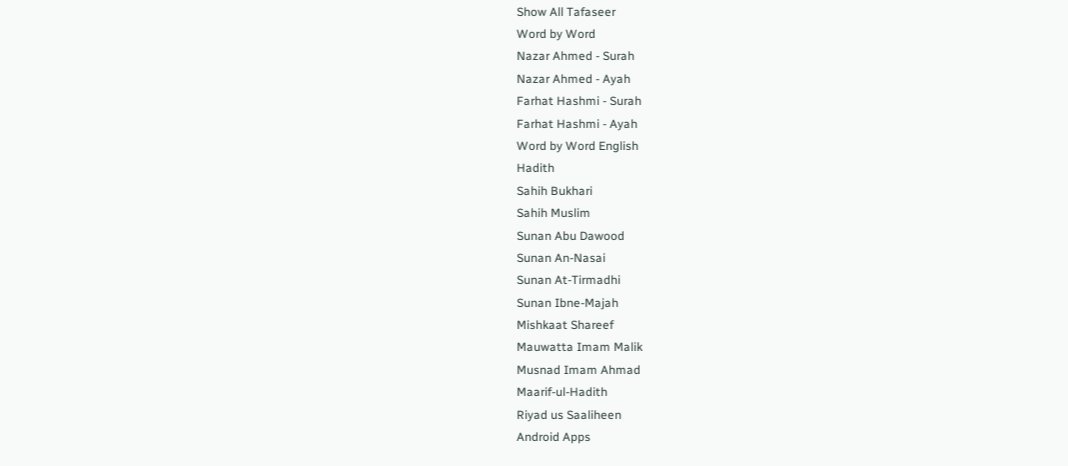Show All Tafaseer
Word by Word
Nazar Ahmed - Surah
Nazar Ahmed - Ayah
Farhat Hashmi - Surah
Farhat Hashmi - Ayah
Word by Word English
Hadith
Sahih Bukhari
Sahih Muslim
Sunan Abu Dawood
Sunan An-Nasai
Sunan At-Tirmadhi
Sunan Ibne-Majah
Mishkaat Shareef
Mauwatta Imam Malik
Musnad Imam Ahmad
Maarif-ul-Hadith
Riyad us Saaliheen
Android Apps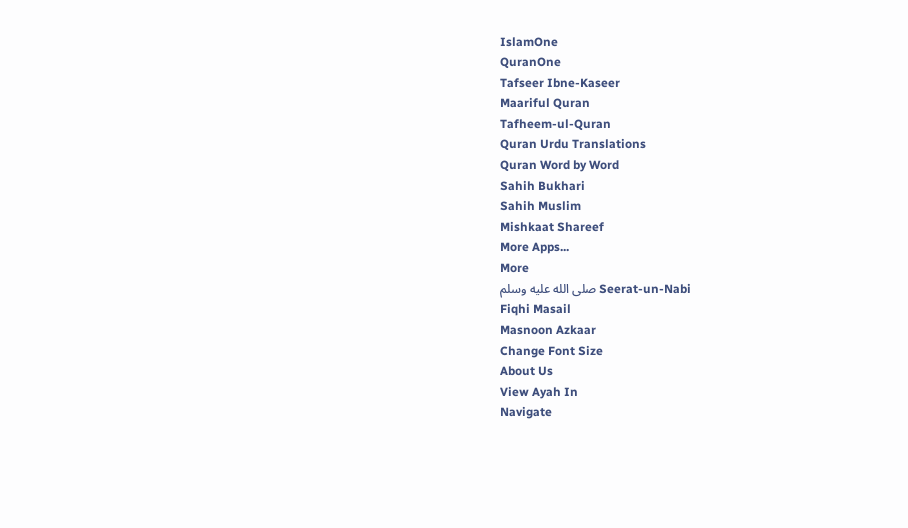IslamOne
QuranOne
Tafseer Ibne-Kaseer
Maariful Quran
Tafheem-ul-Quran
Quran Urdu Translations
Quran Word by Word
Sahih Bukhari
Sahih Muslim
Mishkaat Shareef
More Apps...
More
Seerat-un-Nabi صلى الله عليه وسلم
Fiqhi Masail
Masnoon Azkaar
Change Font Size
About Us
View Ayah In
Navigate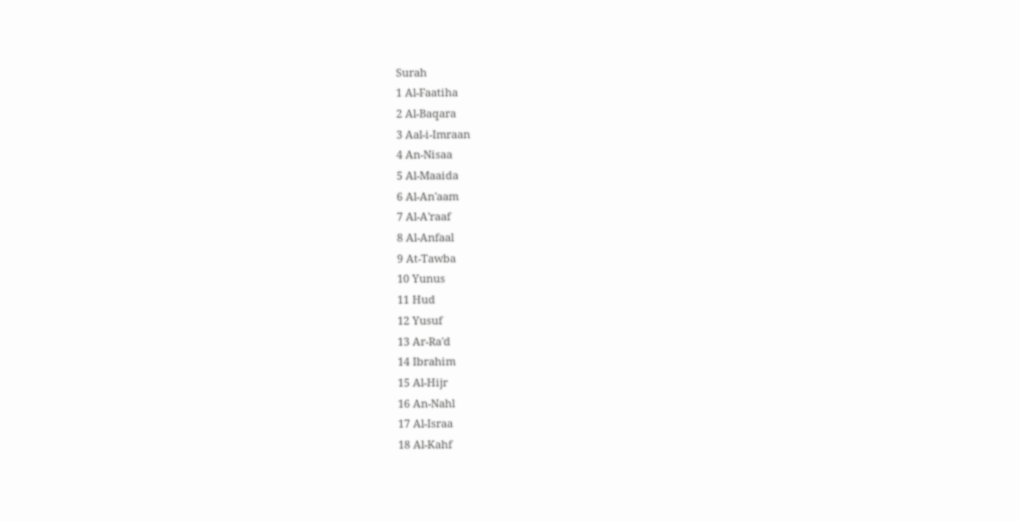Surah
1 Al-Faatiha
2 Al-Baqara
3 Aal-i-Imraan
4 An-Nisaa
5 Al-Maaida
6 Al-An'aam
7 Al-A'raaf
8 Al-Anfaal
9 At-Tawba
10 Yunus
11 Hud
12 Yusuf
13 Ar-Ra'd
14 Ibrahim
15 Al-Hijr
16 An-Nahl
17 Al-Israa
18 Al-Kahf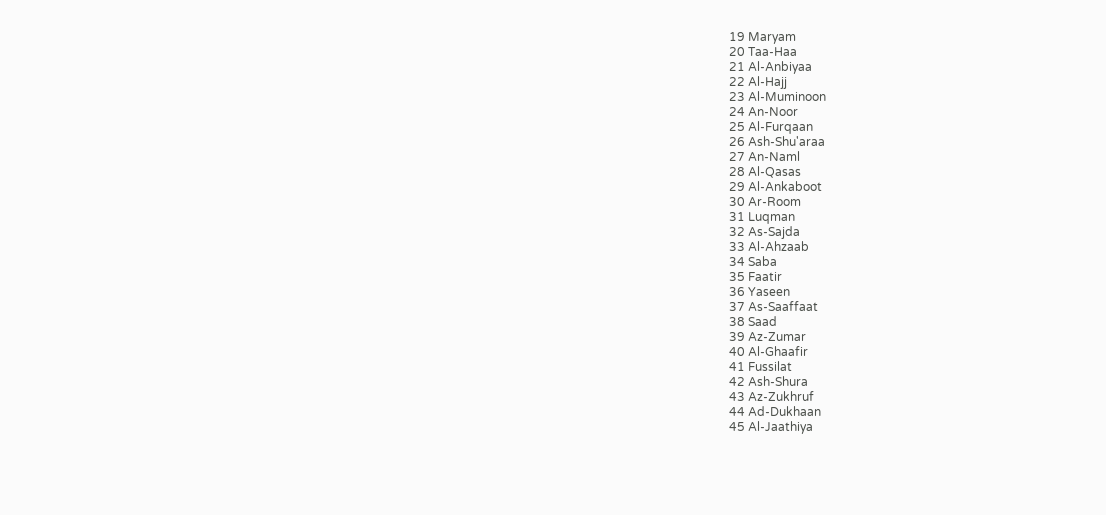19 Maryam
20 Taa-Haa
21 Al-Anbiyaa
22 Al-Hajj
23 Al-Muminoon
24 An-Noor
25 Al-Furqaan
26 Ash-Shu'araa
27 An-Naml
28 Al-Qasas
29 Al-Ankaboot
30 Ar-Room
31 Luqman
32 As-Sajda
33 Al-Ahzaab
34 Saba
35 Faatir
36 Yaseen
37 As-Saaffaat
38 Saad
39 Az-Zumar
40 Al-Ghaafir
41 Fussilat
42 Ash-Shura
43 Az-Zukhruf
44 Ad-Dukhaan
45 Al-Jaathiya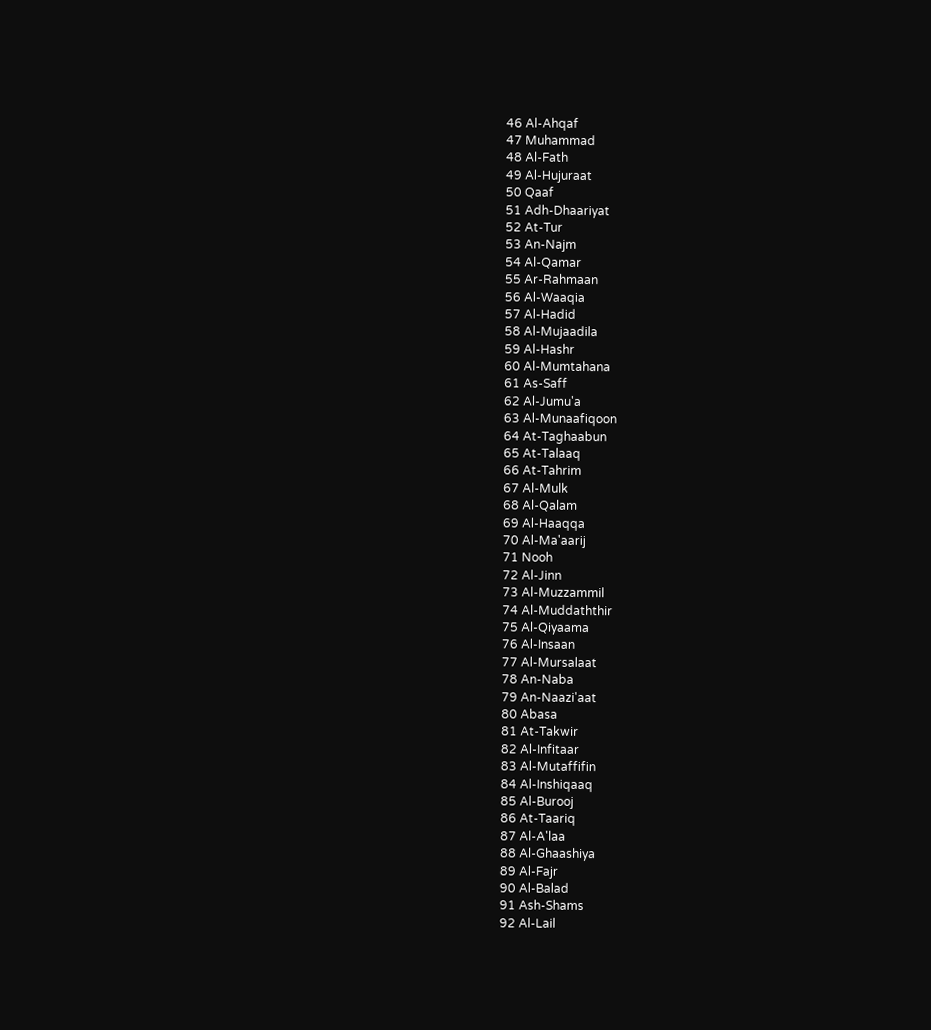46 Al-Ahqaf
47 Muhammad
48 Al-Fath
49 Al-Hujuraat
50 Qaaf
51 Adh-Dhaariyat
52 At-Tur
53 An-Najm
54 Al-Qamar
55 Ar-Rahmaan
56 Al-Waaqia
57 Al-Hadid
58 Al-Mujaadila
59 Al-Hashr
60 Al-Mumtahana
61 As-Saff
62 Al-Jumu'a
63 Al-Munaafiqoon
64 At-Taghaabun
65 At-Talaaq
66 At-Tahrim
67 Al-Mulk
68 Al-Qalam
69 Al-Haaqqa
70 Al-Ma'aarij
71 Nooh
72 Al-Jinn
73 Al-Muzzammil
74 Al-Muddaththir
75 Al-Qiyaama
76 Al-Insaan
77 Al-Mursalaat
78 An-Naba
79 An-Naazi'aat
80 Abasa
81 At-Takwir
82 Al-Infitaar
83 Al-Mutaffifin
84 Al-Inshiqaaq
85 Al-Burooj
86 At-Taariq
87 Al-A'laa
88 Al-Ghaashiya
89 Al-Fajr
90 Al-Balad
91 Ash-Shams
92 Al-Lail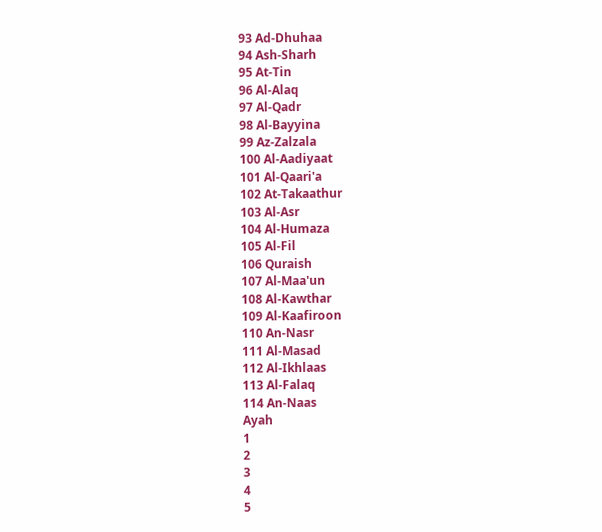93 Ad-Dhuhaa
94 Ash-Sharh
95 At-Tin
96 Al-Alaq
97 Al-Qadr
98 Al-Bayyina
99 Az-Zalzala
100 Al-Aadiyaat
101 Al-Qaari'a
102 At-Takaathur
103 Al-Asr
104 Al-Humaza
105 Al-Fil
106 Quraish
107 Al-Maa'un
108 Al-Kawthar
109 Al-Kaafiroon
110 An-Nasr
111 Al-Masad
112 Al-Ikhlaas
113 Al-Falaq
114 An-Naas
Ayah
1
2
3
4
5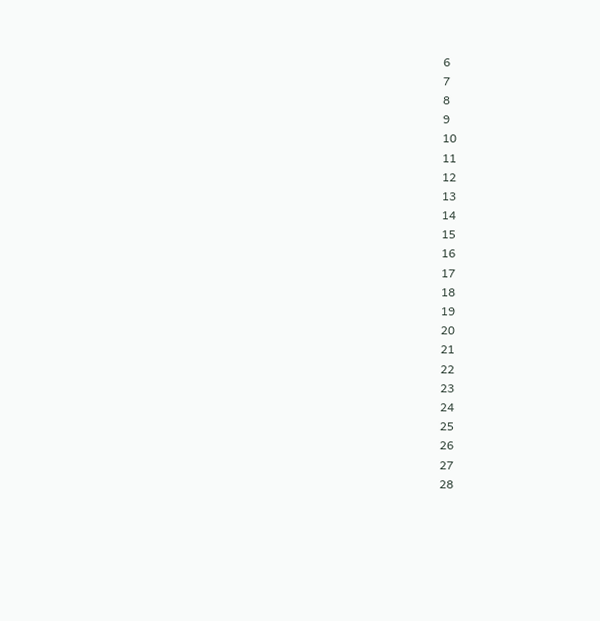6
7
8
9
10
11
12
13
14
15
16
17
18
19
20
21
22
23
24
25
26
27
28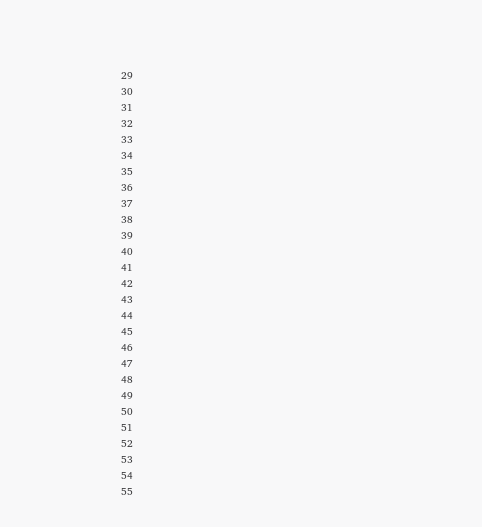29
30
31
32
33
34
35
36
37
38
39
40
41
42
43
44
45
46
47
48
49
50
51
52
53
54
55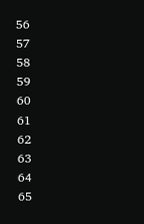56
57
58
59
60
61
62
63
64
65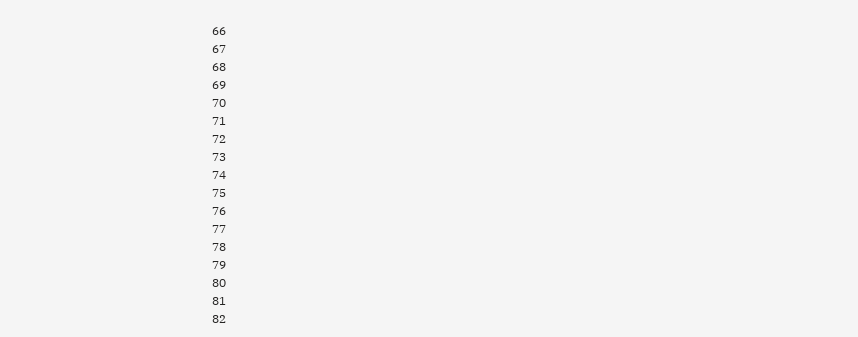66
67
68
69
70
71
72
73
74
75
76
77
78
79
80
81
82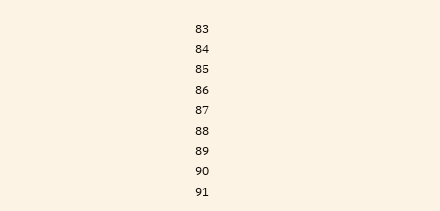83
84
85
86
87
88
89
90
91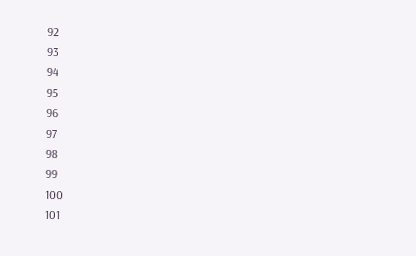92
93
94
95
96
97
98
99
100
101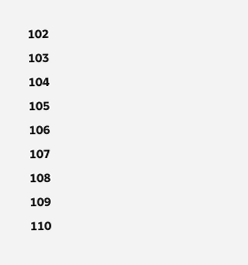102
103
104
105
106
107
108
109
110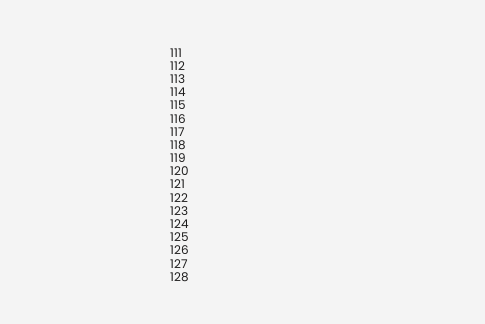111
112
113
114
115
116
117
118
119
120
121
122
123
124
125
126
127
128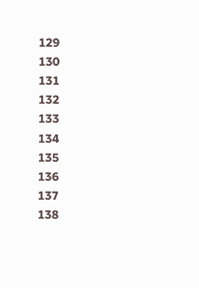129
130
131
132
133
134
135
136
137
138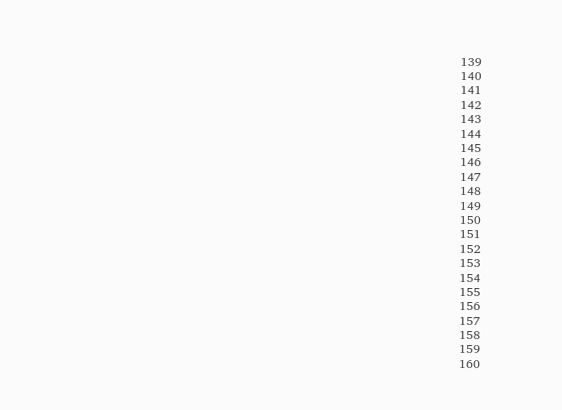139
140
141
142
143
144
145
146
147
148
149
150
151
152
153
154
155
156
157
158
159
160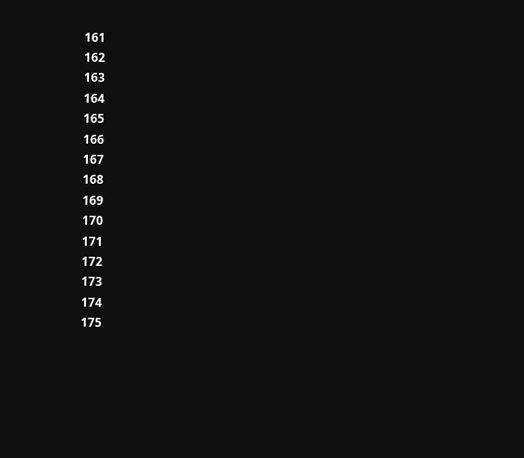161
162
163
164
165
166
167
168
169
170
171
172
173
174
175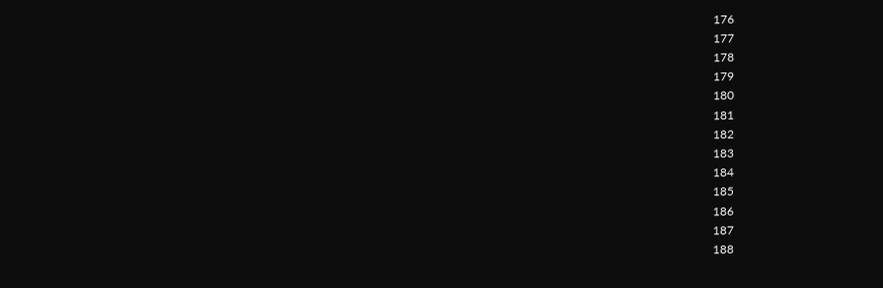176
177
178
179
180
181
182
183
184
185
186
187
188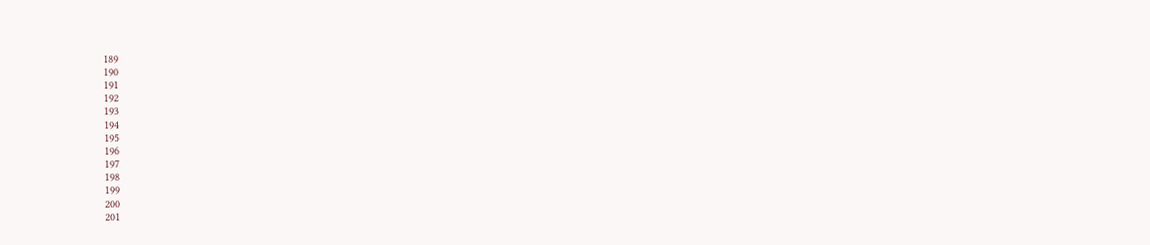189
190
191
192
193
194
195
196
197
198
199
200
201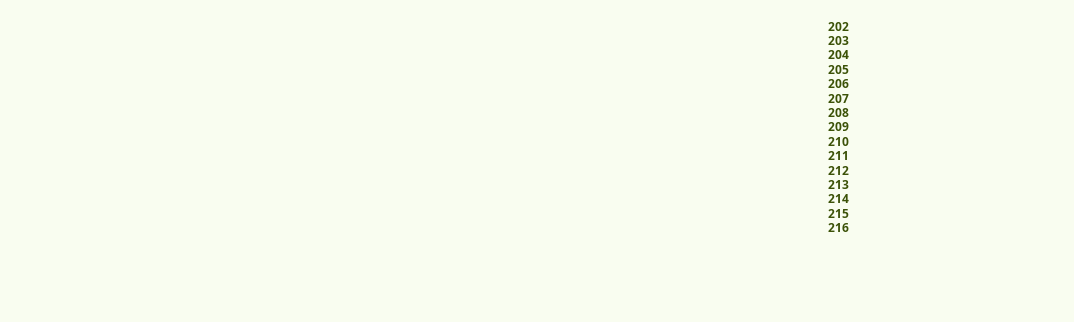202
203
204
205
206
207
208
209
210
211
212
213
214
215
216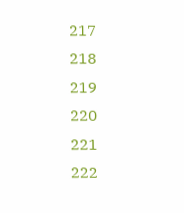217
218
219
220
221
222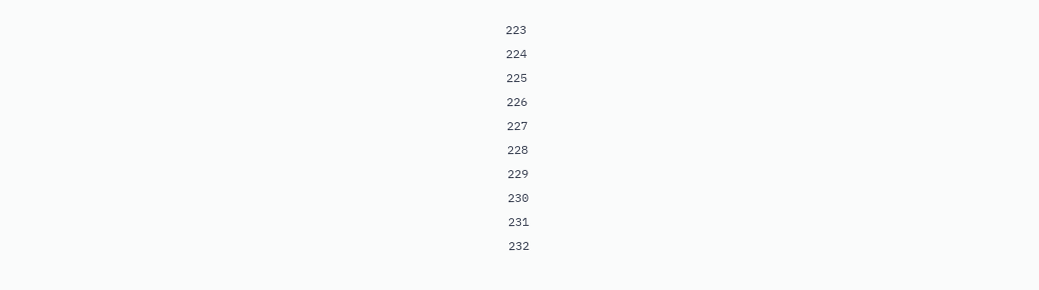223
224
225
226
227
228
229
230
231
232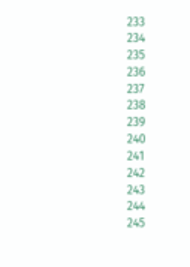233
234
235
236
237
238
239
240
241
242
243
244
245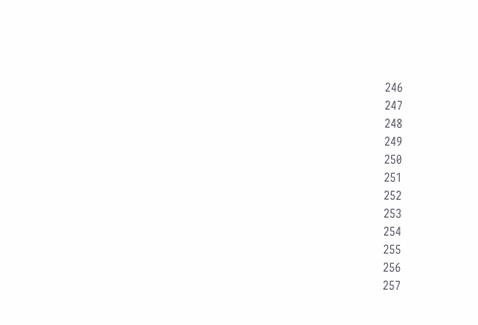246
247
248
249
250
251
252
253
254
255
256
257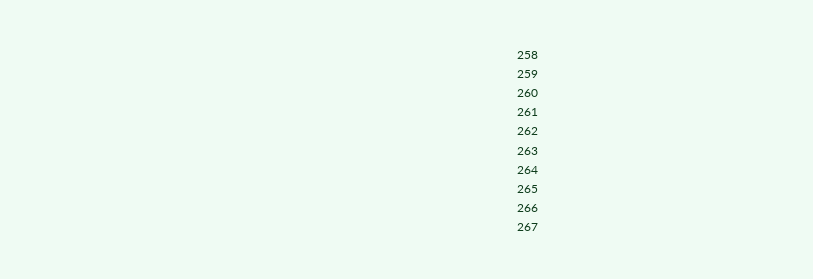258
259
260
261
262
263
264
265
266
267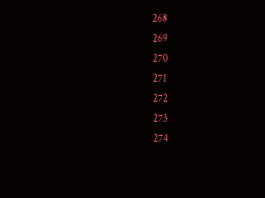268
269
270
271
272
273
274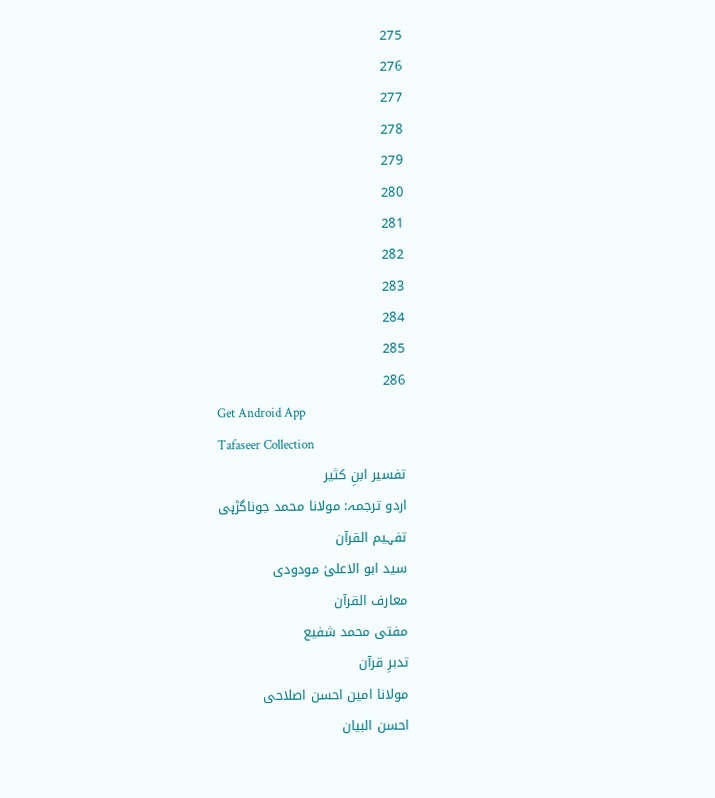275
276
277
278
279
280
281
282
283
284
285
286
Get Android App
Tafaseer Collection
تفسیر ابنِ کثیر
اردو ترجمہ: مولانا محمد جوناگڑہی
تفہیم القرآن
سید ابو الاعلیٰ مودودی
معارف القرآن
مفتی محمد شفیع
تدبرِ قرآن
مولانا امین احسن اصلاحی
احسن البیان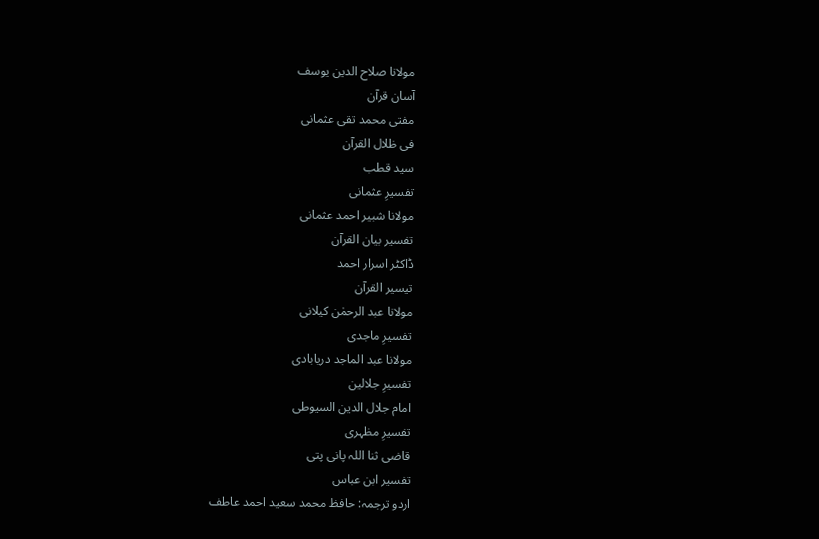مولانا صلاح الدین یوسف
آسان قرآن
مفتی محمد تقی عثمانی
فی ظلال القرآن
سید قطب
تفسیرِ عثمانی
مولانا شبیر احمد عثمانی
تفسیر بیان القرآن
ڈاکٹر اسرار احمد
تیسیر القرآن
مولانا عبد الرحمٰن کیلانی
تفسیرِ ماجدی
مولانا عبد الماجد دریابادی
تفسیرِ جلالین
امام جلال الدین السیوطی
تفسیرِ مظہری
قاضی ثنا اللہ پانی پتی
تفسیر ابن عباس
اردو ترجمہ: حافظ محمد سعید احمد عاطف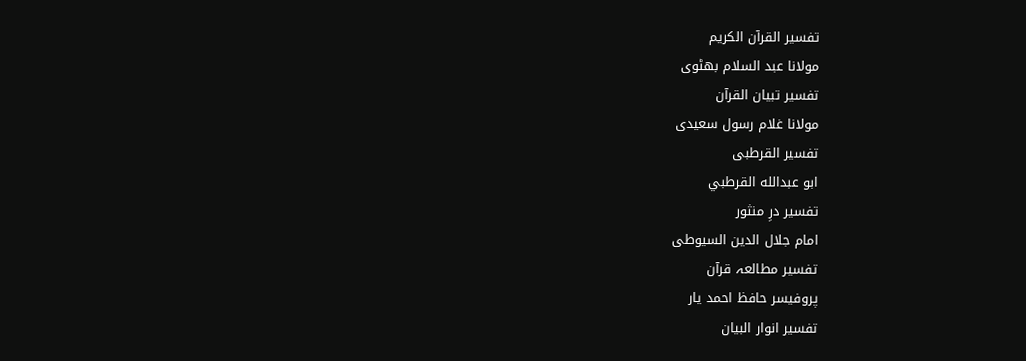تفسیر القرآن الکریم
مولانا عبد السلام بھٹوی
تفسیر تبیان القرآن
مولانا غلام رسول سعیدی
تفسیر القرطبی
ابو عبدالله القرطبي
تفسیر درِ منثور
امام جلال الدین السیوطی
تفسیر مطالعہ قرآن
پروفیسر حافظ احمد یار
تفسیر انوار البیان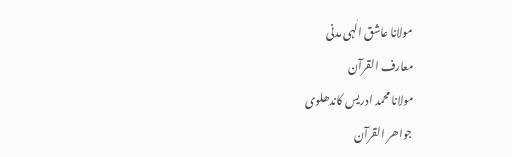مولانا عاشق الٰہی مدنی
معارف القرآن
مولانا محمد ادریس کاندھلوی
جواھر القرآن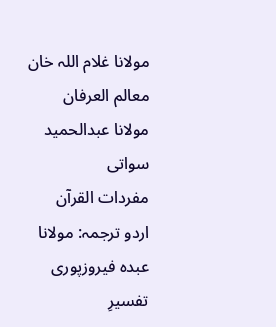مولانا غلام اللہ خان
معالم العرفان
مولانا عبدالحمید سواتی
مفردات القرآن
اردو ترجمہ: مولانا عبدہ فیروزپوری
تفسیرِ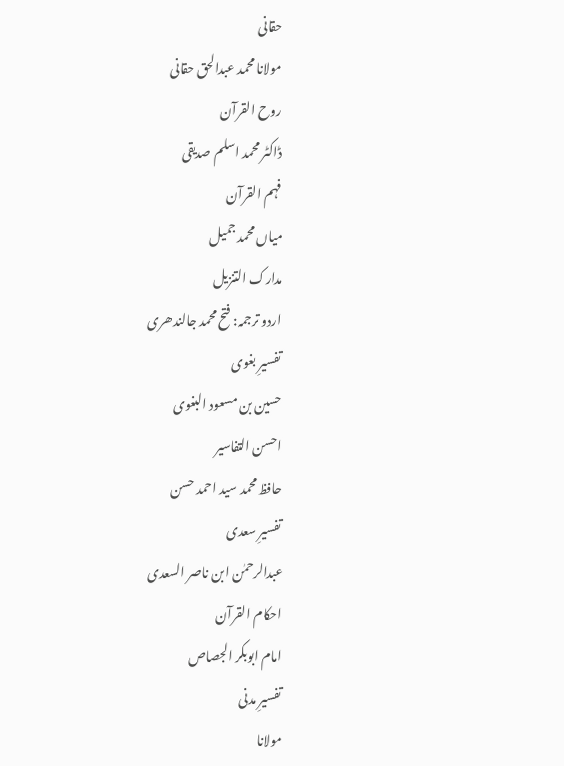حقانی
مولانا محمد عبدالحق حقانی
روح القرآن
ڈاکٹر محمد اسلم صدیقی
فہم القرآن
میاں محمد جمیل
مدارک التنزیل
اردو ترجمہ: فتح محمد جالندھری
تفسیرِ بغوی
حسین بن مسعود البغوی
احسن التفاسیر
حافظ محمد سید احمد حسن
تفسیرِ سعدی
عبدالرحمٰن ابن ناصر السعدی
احکام القرآن
امام ابوبکر الجصاص
تفسیرِ مدنی
مولانا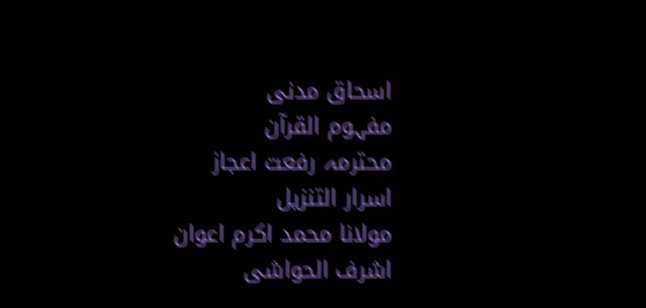اسحاق مدنی
مفہوم القرآن
محترمہ رفعت اعجاز
اسرار التنزیل
مولانا محمد اکرم اعوان
اشرف الحواشی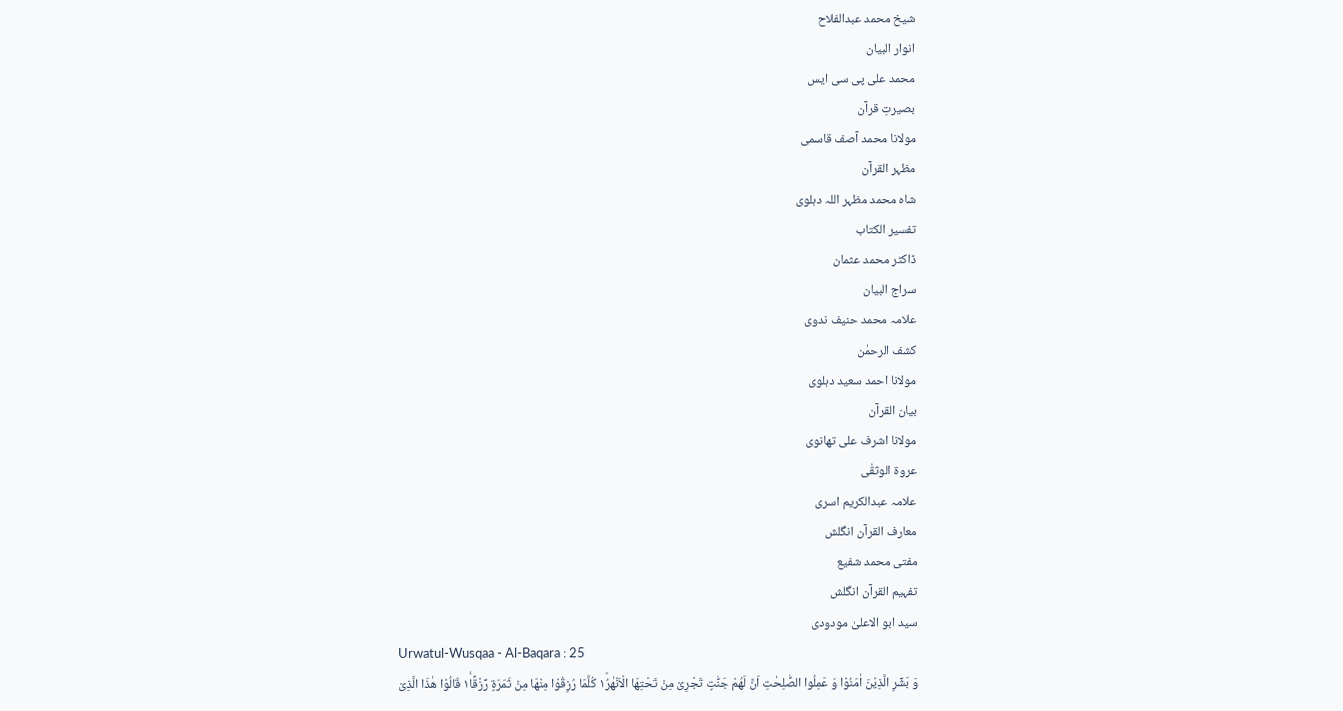شیخ محمد عبدالفلاح
انوار البیان
محمد علی پی سی ایس
بصیرتِ قرآن
مولانا محمد آصف قاسمی
مظہر القرآن
شاہ محمد مظہر اللہ دہلوی
تفسیر الکتاب
ڈاکٹر محمد عثمان
سراج البیان
علامہ محمد حنیف ندوی
کشف الرحمٰن
مولانا احمد سعید دہلوی
بیان القرآن
مولانا اشرف علی تھانوی
عروۃ الوثقٰی
علامہ عبدالکریم اسری
معارف القرآن انگلش
مفتی محمد شفیع
تفہیم القرآن انگلش
سید ابو الاعلیٰ مودودی
Urwatul-Wusqaa - Al-Baqara : 25
وَ بَشِّرِ الَّذِیْنَ اٰمَنُوْا وَ عَمِلُوا الصّٰلِحٰتِ اَنَّ لَهُمْ جَنّٰتٍ تَجْرِیْ مِنْ تَحْتِهَا الْاَنْهٰرُ١ؕ كُلَّمَا رُزِقُوْا مِنْهَا مِنْ ثَمَرَةٍ رِّزْقًا١ۙ قَالُوْا هٰذَا الَّذِیْ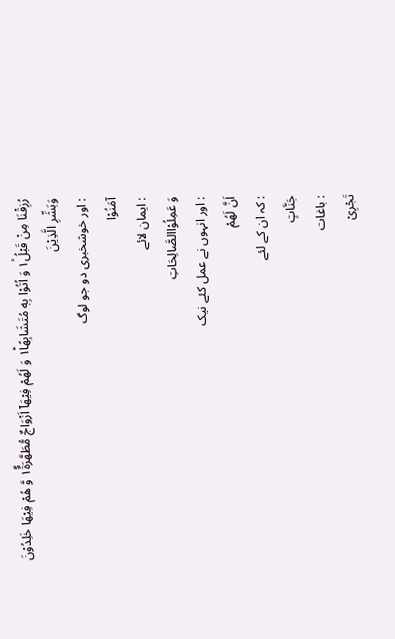رُزِقْنَا مِنْ قَبْلُ١ۙ وَ اُتُوْا بِهٖ مُتَشَابِهًا١ؕ وَ لَهُمْ فِیْهَاۤ اَزْوَاجٌ مُّطَهَّرَةٌ١ۙۗ وَّ هُمْ فِیْهَا خٰلِدُوْنَ
وَبَشِّرِ الَّذِیْنَ
: اور خوشخبری دو جو لوگ
آمَنُوْا
: ایمان لائے
وَ عَمِلُوْاالصَّالِحَاتِ
: اور انہوں نے عمل کئے نیک
اَنَّ لَهُمْ
: کہ ان کے لئے
جَنَّاتٍ
: باغات
تَجْرِیْ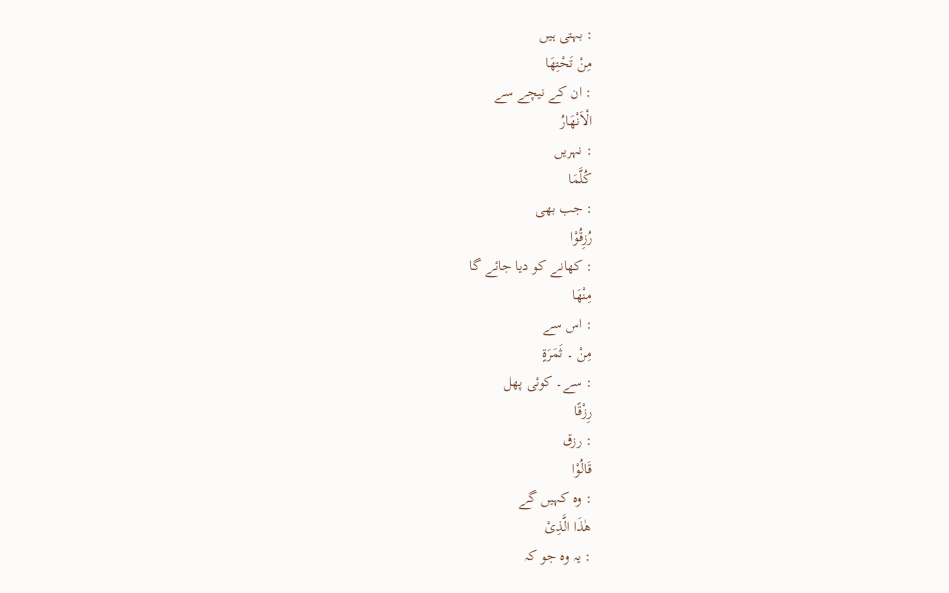: بہتی ہیں
مِنْ تَحْتِهَا
: ان کے نیچے سے
الْاَنْهَارُ
: نہریں
كُلَّمَا
: جب بھی
رُزِقُوْا
: کھانے کو دیا جائے گا
مِنْهَا
: اس سے
مِنْ ۔ ثَمَرَةٍ
: سے۔ کوئی پھل
رِزْقًا
: رزق
قَالُوْا
: وہ کہیں گے
هٰذَا الَّذِیْ
: یہ وہ جو کہ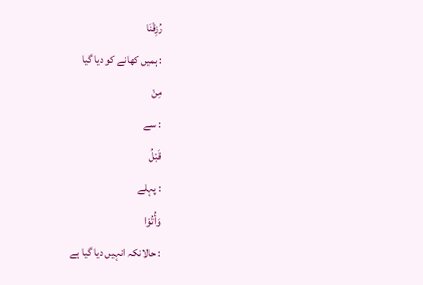رُزِقْنَا
: ہمیں کھانے کو دیا گیا
مِنْ
: سے
قَبْلُ
: پہلے
وَأُتُوْا
: حالانکہ انہیں دیا گیا ہے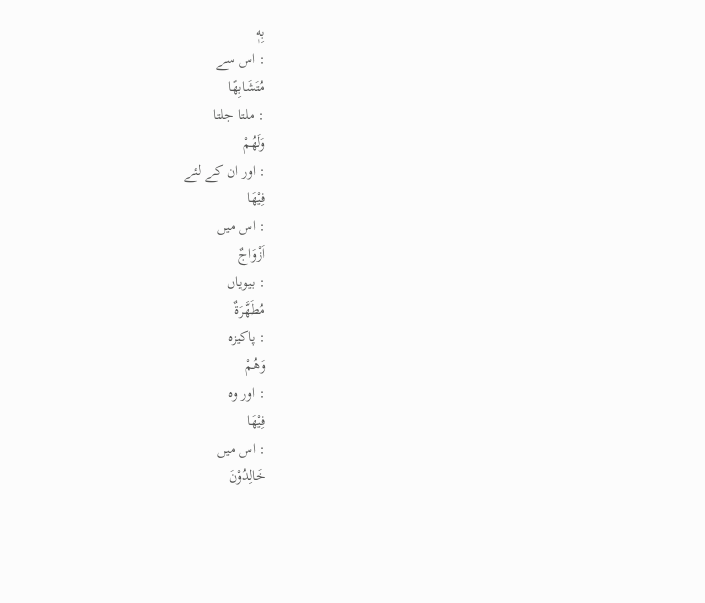بِهٖ
: اس سے
مُتَشَابِهًا
: ملتا جلتا
وَلَهُمْ
: اور ان کے لئے
فِیْهَا
: اس میں
اَزْوَاجٌ
: بیویاں
مُطَهَّرَةٌ
: پاکیزہ
وَهُمْ
: اور وہ
فِیْهَا
: اس میں
خَالِدُوْنَ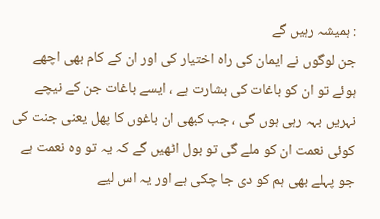: ہمیشہ رہیں گے
جن لوگوں نے ایمان کی راہ اختیار کی اور ان کے کام بھی اچھے ہوئے تو ان کو باغات کی بشارت ہے ، ایسے باغات جن کے نیچے نہریں بہہ رہی ہوں گی ، جب کبھی ان باغوں کا پھل یعنی جنت کی کوئی نعمت ان کو ملے گی تو بول اٹھیں گے کہ یہ تو وہ نعمت ہے جو پہلے بھی ہم کو دی جا چکی ہے اور یہ اس لیے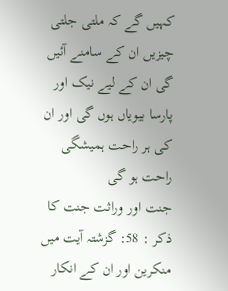کہیں گے کہ ملتی جلتی چیزیں ان کے سامنے آئیں گی ان کے لیے نیک اور پارسا بیویاں ہوں گی اور ان کی ہر راحت ہمیشگی راحت ہو گی
جنت اور وراثت جنت کا ذکر : 58: گزشتہ آیت میں منکرین اور ان کے انکار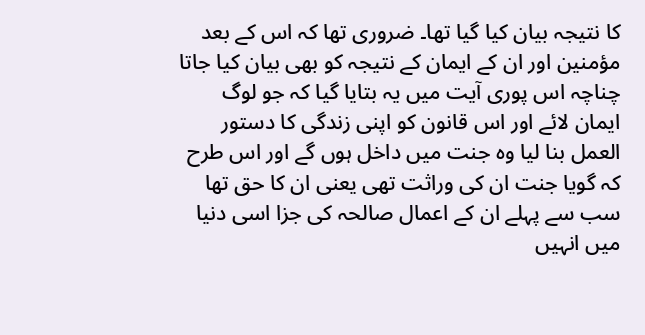کا نتیجہ بیان کیا گیا تھا۔ ضروری تھا کہ اس کے بعد مؤمنین اور ان کے ایمان کے نتیجہ کو بھی بیان کیا جاتا چناچہ اس پوری آیت میں یہ بتایا گیا کہ جو لوگ ایمان لائے اور اس قانون کو اپنی زندگی کا دستور العمل بنا لیا وہ جنت میں داخل ہوں گے اور اس طرح کہ گویا جنت ان کی وراثت تھی یعنی ان کا حق تھا سب سے پہلے ان کے اعمال صالحہ کی جزا اسی دنیا میں انہیں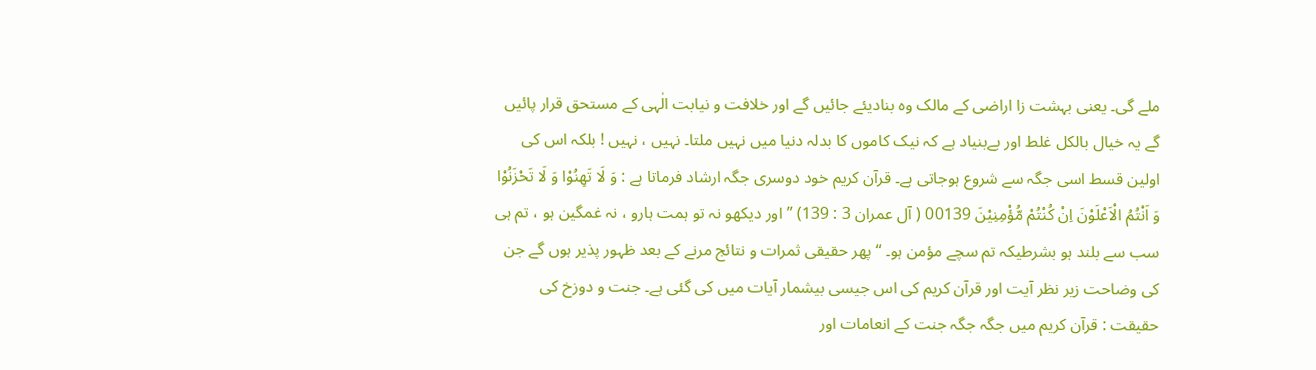ملے گی۔ یعنی بہشت زا اراضی کے مالک وہ بنادیئے جائیں گے اور خلافت و نیابت الٰہی کے مستحق قرار پائیں گے یہ خیال بالکل غلط اور بےبنیاد ہے کہ نیک کاموں کا بدلہ دنیا میں نہیں ملتا۔ نہیں ، نہیں ! بلکہ اس کی اولین قسط اسی جگہ سے شروع ہوجاتی ہے۔ قرآن کریم خود دوسری جگہ ارشاد فرماتا ہے : وَ لَا تَهِنُوْا وَ لَا تَحْزَنُوْا وَ اَنْتُمُ الْاَعْلَوْنَ اِنْ کُنْتُمْ مُّؤْمِنِیْنَ 00139 ( آل عمران 3 : 139) ” اور دیکھو نہ تو ہمت ہارو ، نہ غمگین ہو ، تم ہی سب سے بلند ہو بشرطیکہ تم سچے مؤمن ہو۔ “ پھر حقیقی ثمرات و نتائج مرنے کے بعد ظہور پذیر ہوں گے جن کی وضاحت زیر نظر آیت اور قرآن کریم کی اس جیسی بیشمار آیات میں کی گئی ہے۔ جنت و دوزخ کی حقیقت : قرآن کریم میں جگہ جگہ جنت کے انعامات اور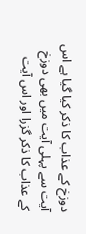دوزخ کے عذاب کا ذکر کیا گیا ہے اس آیت سے پہلی آیت میں بھی دوزخ کے عذاب کا ذکر گزرا اور اس آیت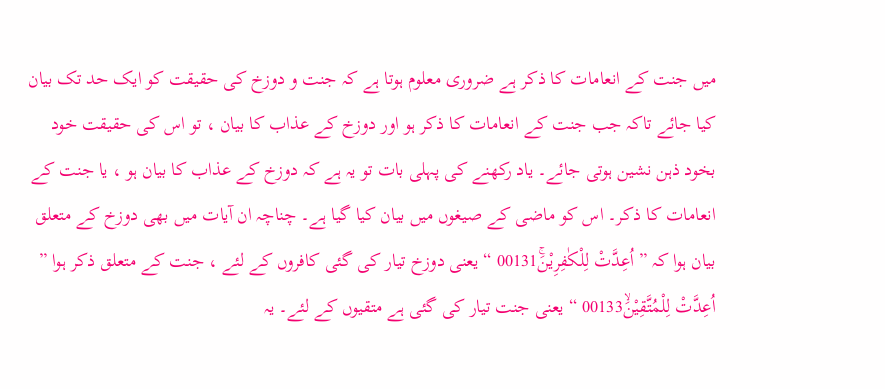میں جنت کے انعامات کا ذکر ہے ضروری معلوم ہوتا ہے کہ جنت و دوزخ کی حقیقت کو ایک حد تک بیان کیا جائے تاکہ جب جنت کے انعامات کا ذکر ہو اور دوزخ کے عذاب کا بیان ، تو اس کی حقیقت خود بخود ذہن نشین ہوتی جائے۔ یاد رکھنے کی پہلی بات تو یہ ہے کہ دوزخ کے عذاب کا بیان ہو ، یا جنت کے انعامات کا ذکر۔ اس کو ماضی کے صیغوں میں بیان کیا گیا ہے۔ چناچہ ان آیات میں بھی دوزخ کے متعلق بیان ہوا کہ ” اُعِدَّتْ لِلْكٰفِرِیْنَۚ00131 “ یعنی دوزخ تیار کی گئی کافروں کے لئے ، جنت کے متعلق ذکر ہوا ” اُعِدَّتْ لِلْمُتَّقِیْنَۙ00133 “ یعنی جنت تیار کی گئی ہے متقیوں کے لئے۔ یہ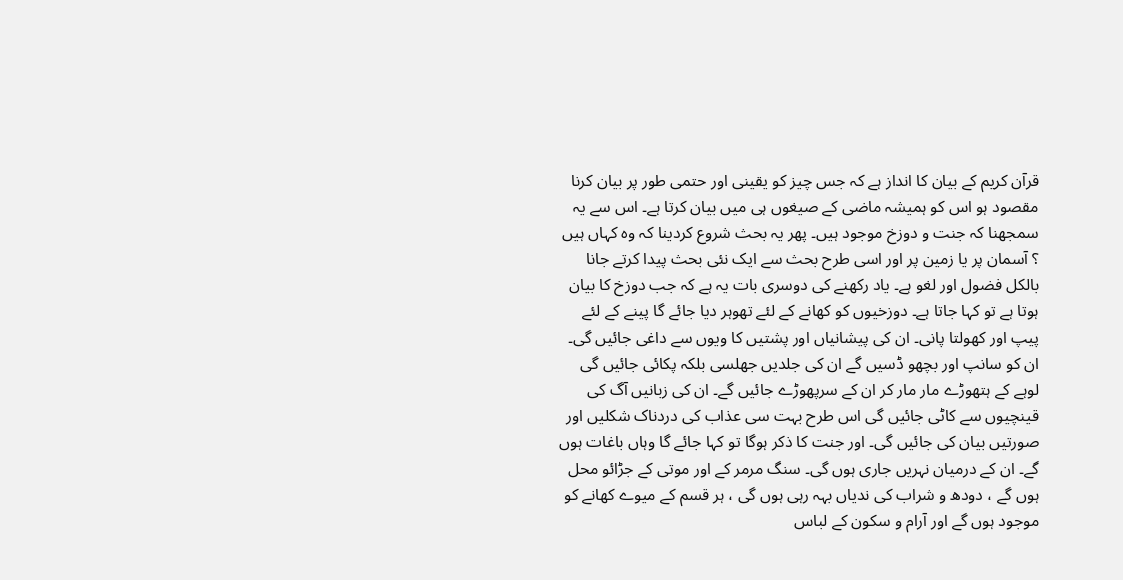قرآن کریم کے بیان کا انداز ہے کہ جس چیز کو یقینی اور حتمی طور پر بیان کرنا مقصود ہو اس کو ہمیشہ ماضی کے صیغوں ہی میں بیان کرتا ہے۔ اس سے یہ سمجھنا کہ جنت و دوزخ موجود ہیں۔ پھر یہ بحث شروع کردینا کہ وہ کہاں ہیں ؟ آسمان پر یا زمین پر اور اسی طرح بحث سے ایک نئی بحث پیدا کرتے جانا بالکل فضول اور لغو ہے۔ یاد رکھنے کی دوسری بات یہ ہے کہ جب دوزخ کا بیان ہوتا ہے تو کہا جاتا ہے۔ دوزخیوں کو کھانے کے لئے تھوہر دیا جائے گا پینے کے لئے پیپ اور کھولتا پانی۔ ان کی پیشانیاں اور پشتیں کا ویوں سے داغی جائیں گی۔ ان کو سانپ اور بچھو ڈسیں گے ان کی جلدیں جھلسی بلکہ پکائی جائیں گی لوہے کے ہتھوڑے مار مار کر ان کے سرپھوڑے جائیں گے۔ ان کی زبانیں آگ کی قینچیوں سے کاٹی جائیں گی اس طرح بہت سی عذاب کی دردناک شکلیں اور صورتیں بیان کی جائیں گی۔ اور جنت کا ذکر ہوگا تو کہا جائے گا وہاں باغات ہوں گے۔ ان کے درمیان نہریں جاری ہوں گی۔ سنگ مرمر کے اور موتی کے جڑائو محل ہوں گے ، دودھ و شراب کی ندیاں بہہ رہی ہوں گی ، ہر قسم کے میوے کھانے کو موجود ہوں گے اور آرام و سکون کے لباس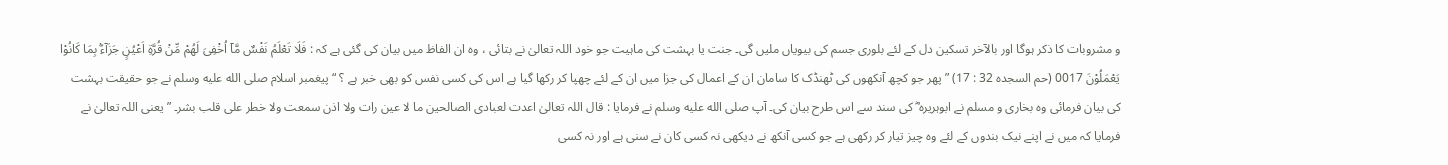و مشروبات کا ذکر ہوگا اور بالآخر تسکین دل کے لئے بلوری جسم کی بیویاں ملیں گی۔ جنت یا بہشت کی ماہیت جو خود اللہ تعالیٰ نے بتائی ، وہ ان الفاظ میں بیان کی گئی ہے کہ : فَلَا تَعْلَمُ نَفْسٌ مَّاۤ اُخْفِیَ لَهُمْ مِّنْ قُرَّةِ اَعْیُنٍ جَزَآءًۢ بِمَا کَانُوْا یَعْمَلُوْنَ 0017 (حم السجدہ 32 : 17) ” پھر جو کچھ آنکھوں کی ٹھنڈک کا سامان ان کے اعمال کی جزا میں ان کے لئے چھپا کر رکھا گیا ہے اس کی کسی نفس کو بھی خبر ہے ؟ “ پیغمبر اسلام صلى الله عليه وسلم نے جو حقیقت بہشت کی بیان فرمائی وہ بخاری و مسلم نے ابوہریرہ ؓ کی سند سے اس طرح بیان کی۔ آپ صلى الله عليه وسلم نے فرمایا : قال اللہ تعالیٰ اعدت لعبادی الصالحین ما لا عین رات ولا اذن سمعت ولا خطر علی قلب بشر۔ ” یعنی اللہ تعالیٰ نے فرمایا کہ میں نے اپنے نیک بندوں کے لئے وہ چیز تیار کر رکھی ہے جو کسی آنکھ نے دیکھی نہ کسی کان نے سنی ہے اور نہ کسی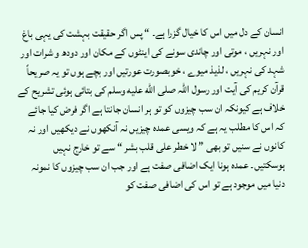انسان کے دل میں اس کا خیال گزرا ہے۔ “ پس اگر حقیقت بہشت کی یہی باغ اور نہریں ، موتی اور چاندی سونے کی اینٹوں کے مکان اور دودھ و شرات اور شہد کی نہریں ، لذیذ میوے ، خوبصورت عورتیں اور بچے ہوں تو یہ صریحاً قرآن کریم کی آیت اور رسول اللہ صلى الله عليه وسلم کی بتائی ہوئی تشریح کے خلاف ہے کیونکہ ان سب چیزوں کو تو ہر انسان جانتا ہے اگر فرض کیا جائے کہ اس کا مطلب یہ ہے کہ ویسی عمدہ چیزیں نہ آنکھوں نے دیکھیں اور نہ کانوں نے سنیں تو بھی ” لا خطر علی قلب بشر “ سے تو خارج نہیں ہوسکتیں۔ عمدہ ہونا ایک اضافی صفت ہے اور جب ان سب چیزوں کا نمونہ دنیا میں موجود ہے تو اس کی اضافی صفت کو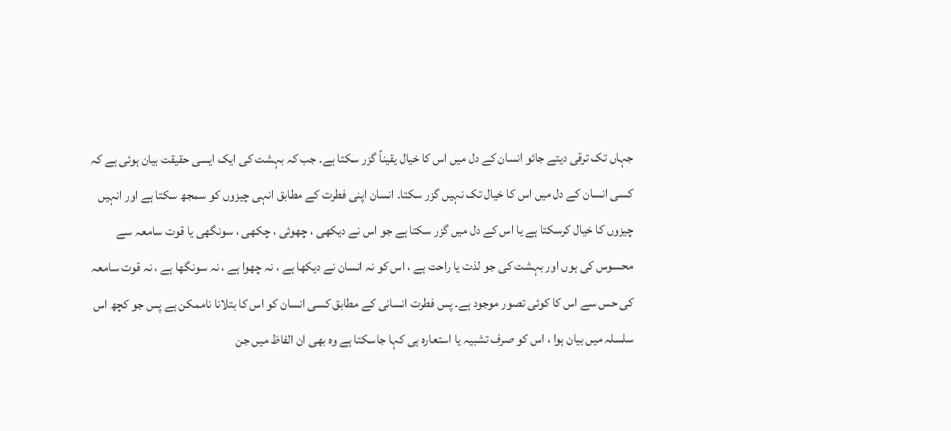جہاں تک ترقی دیتے جائو انسان کے دل میں اس کا خیال یقیناً گزر سکتا ہے۔ جب کہ بہشت کی ایک ایسی حقیقت بیان ہوئی ہے کہ کسی انسان کے دل میں اس کا خیال تک نہیں گزر سکتا۔ انسان اپنی فطرت کے مطابق انہی چیزوں کو سمجھ سکتا ہے اور انہیں چیزوں کا خیال کرسکتا ہے یا اس کے دل میں گزر سکتا ہے جو اس نے دیکھی ، چھوئی ، چکھی ، سونگھی یا قوت سامعہ سے محسوس کی ہوں اور بہشت کی جو لذت یا راحت ہے ، اس کو نہ انسان نے دیکھا ہے ، نہ چھوا ہے ، نہ سونگھا ہے ، نہ قوت سامعہ کی حس سے اس کا کوئی تصور موجود ہے۔ پس فطرت انسانی کے مطابق کسی انسان کو اس کا بتلانا ناممکن ہے پس جو کچھ اس سلسلہ میں بیان ہوا ، اس کو صرف تشبیہ یا استعارہ ہی کہا جاسکتا ہے وہ بھی ان الفاظ میں جن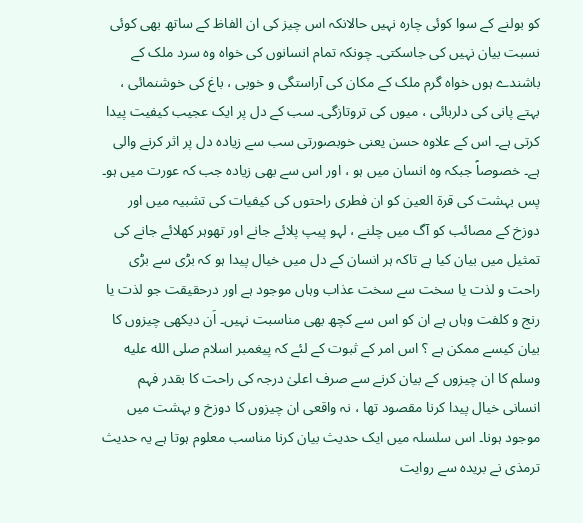کو بولنے کے سوا کوئی چارہ نہیں حالانکہ اس چیز کی ان الفاظ کے ساتھ بھی کوئی نسبت بیان نہیں کی جاسکتی۔ چونکہ تمام انسانوں کی خواہ وہ سرد ملک کے باشندے ہوں خواہ گرم ملک کے مکان کی آراستگی و خوبی ، باغ کی خوشنمائی ، بہتے پانی کی دلربائی ، میوں کی تروتازگی۔ سب کے دل پر ایک عجیب کیفیت پیدا کرتی ہے۔ اس کے علاوہ حسن یعنی خوبصورتی سب سے زیادہ دل پر اثر کرنے والی ہے۔ خصوصاً جبکہ وہ انسان میں ہو ، اور اس سے بھی زیادہ جب کہ عورت میں ہو۔ پس بہشت کی قرۃ العین کو ان فطری راحتوں کی کیفیات کی تشبیہ میں اور دوزخ کے مصائب کو آگ میں چلنے ، لہو پیپ پلائے جانے اور تھوہر کھلائے جانے کی تمثیل میں بیان کیا ہے تاکہ ہر انسان کے دل میں خیال پیدا ہو کہ بڑی سے بڑی راحت و لذت یا سخت سے سخت عذاب وہاں موجود ہے اور درحقیقت جو لذت یا رنج و کلفت وہاں ہے ان کو اس سے کچھ بھی مناسبت نہیں۔ اَن دیکھی چیزوں کا بیان کیسے ممکن ہے ؟ اس امر کے ثبوت کے لئے کہ پیغمبر اسلام صلى الله عليه وسلم کا ان چیزوں کے بیان کرنے سے صرف اعلیٰ درجہ کی راحت کا بقدر فہم انسانی خیال پیدا کرنا مقصود تھا ، نہ واقعی ان چیزوں کا دوزخ و بہشت میں موجود ہونا۔ اس سلسلہ میں ایک حدیث بیان کرنا مناسب معلوم ہوتا ہے یہ حدیث ترمذی نے بریدہ سے روایت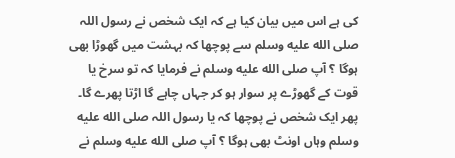کی ہے اس میں بیان کیا ہے کہ ایک شخص نے رسول اللہ صلى الله عليه وسلم سے پوچھا کہ بہشت میں گھوڑا بھی ہوگا ؟ آپ صلى الله عليه وسلم نے فرمایا کہ تو سرخ یا قوت کے گھوڑے پر سوار ہو کر جہاں چاہے گا اڑتا پھرے گا۔ پھر ایک شخص نے پوچھا کہ یا رسول اللہ صلى الله عليه وسلم وہاں اونٹ بھی ہوگا ؟ آپ صلى الله عليه وسلم نے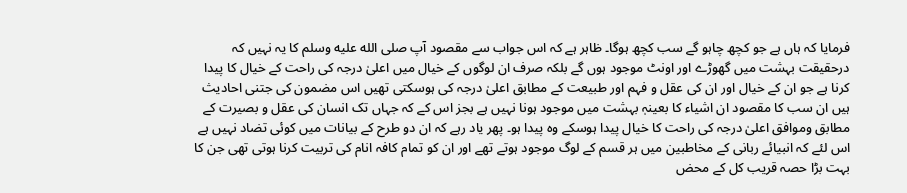فرمایا کہ ہاں ہے جو کچھ چاہو گے سب کچھ ہوگا۔ ظاہر ہے کہ اس جواب سے مقصود آپ صلى الله عليه وسلم کا یہ نہیں کہ درحقیقت بہشت میں گھوڑے اور اونٹ موجود ہوں گے بلکہ صرف ان لوگوں کے خیال میں اعلیٰ درجہ کی راحت کے خیال کا پیدا کرنا ہے جو ان کے خیال اور ان کی عقل و فہم اور طبیعت کے مطابق اعلیٰ درجہ کی ہوسکتی تھیں اس مضمون کی جتنی احادیث ہیں ان سب کا مقصود ان اشیاء کا بعینہٖ بہشت میں موجود ہونا نہیں ہے بجز اس کے کہ جہاں تک انسان کی عقل و بصیرت کے مطابق وموافق اعلیٰ درجہ کی راحت کا خیال پیدا ہوسکے وہ پیدا ہو۔ پھر یاد رہے کہ ان دو طرح کے بیانات میں کوئی تضاد نہیں ہے اس لئے کہ انبیائے ربانی کے مخاطبین میں ہر قسم کے لوگ موجود ہوتے تھے اور ان کو تمام کافہ انام کی تربیت کرنا ہوتی تھی جن کا بہت بڑا حصہ قریب کل کے محض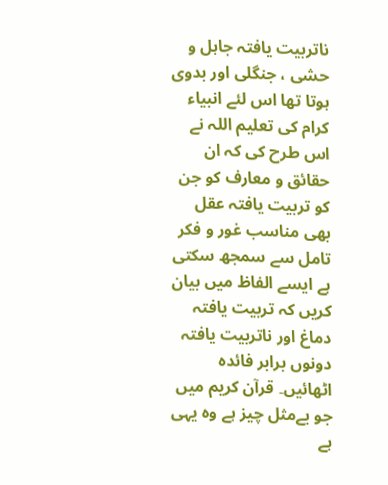ناتربیت یافتہ جاہل و حشی ، جنگلی اور بدوی ہوتا تھا اس لئے انبیاء کرام کی تعلیم اللہ نے اس طرح کی کہ ان حقائق و معارف کو جن کو تربیت یافتہ عقل بھی مناسب غور و فکر تامل سے سمجھ سکتی ہے ایسے الفاظ میں بیان کریں کہ تربیت یافتہ دماغ اور ناتربیت یافتہ دونوں برابر فائدہ اٹھائیں۔ قرآن کریم میں جو بےمثل چیز ہے وہ یہی ہے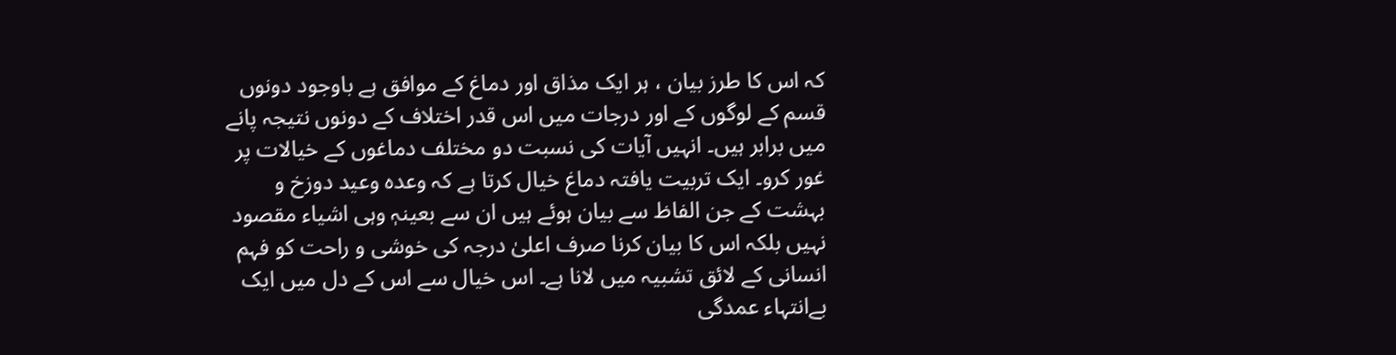کہ اس کا طرز بیان ، ہر ایک مذاق اور دماغ کے موافق ہے باوجود دونوں قسم کے لوگوں کے اور درجات میں اس قدر اختلاف کے دونوں نتیجہ پانے میں برابر ہیں۔ انہیں آیات کی نسبت دو مختلف دماغوں کے خیالات پر غور کرو۔ ایک تربیت یافتہ دماغ خیال کرتا ہے کہ وعدہ وعید دوزخ و بہشت کے جن الفاظ سے بیان ہوئے ہیں ان سے بعینہٖ وہی اشیاء مقصود نہیں بلکہ اس کا بیان کرنا صرف اعلیٰ درجہ کی خوشی و راحت کو فہم انسانی کے لائق تشبیہ میں لانا ہے۔ اس خیال سے اس کے دل میں ایک بےانتہاء عمدگی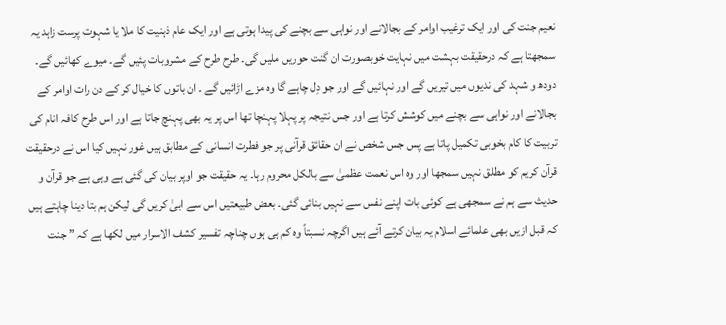نعیم جنت کی اور ایک ترغیب اوامر کے بجالانے اور نواہی سے بچنے کی پیدا ہوتی ہے اور ایک عام ذہنیت کا ملا یا شہوت پرست زاہد یہ سمجھتا ہے کہ درحقیقت بہشت میں نہایت خوبصورت ان گنت حوریں ملیں گی۔ طرح طرح کے مشروبات پئیں گے۔ میوے کھائیں گے۔ دودھ و شہد کی ندیوں میں تیریں گے اور نہائیں گے اور جو دِل چاہے گا وہ مزے اڑائیں گے ۔ ان باتوں کا خیال کر کے دن رات اوامر کے بجالانے اور نواہی سے بچنے میں کوشش کرتا ہے اور جس نتیجہ پر پہلا پہنچا تھا اس پر یہ بھی پہنچ جاتا ہے اور اس طرح کافہ انام کی تربیت کا کام بخوبی تکمیل پاتا ہے پس جس شخص نے ان حقائق قرآنی پر جو فطرت انسانی کے مطابق ہیں غور نہیں کیا اس نے درحقیقت قرآن کریم کو مطلق نہیں سمجھا اور وہ اس نعمت عظمیٰ سے بالکل محروم رہا۔ یہ حقیقت جو اوپر بیان کی گئی ہے وہی ہے جو قرآن و حدیث سے ہم نے سمجھی ہے کوئی بات اپنے نفس سے نہیں بنائی گئی۔ بعض طبیعتیں اس سے ابیٰ کریں گی لیکن ہم بتا دینا چاہتے ہیں کہ قبل ازیں بھی علمائے اسلام یہ بیان کرتے آئے ہیں اگرچہ نسبتاً وہ کم ہی ہوں چناچہ تفسیر کشف الاسرار میں لکھا ہے کہ ” جنت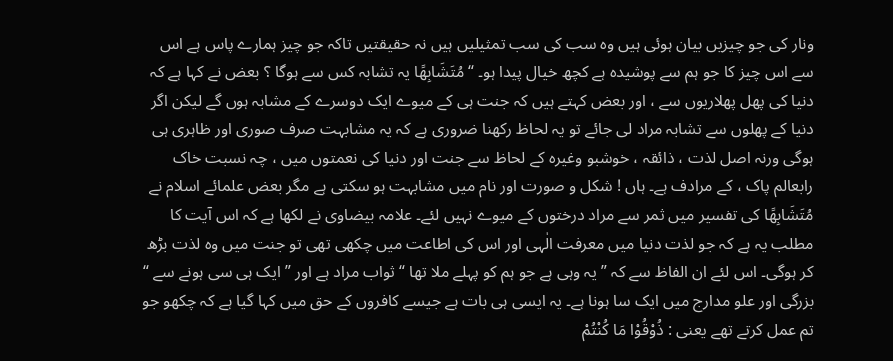ونار کی جو چیزیں بیان ہوئی ہیں وہ سب کی سب تمثیلیں ہیں نہ حقیقتیں تاکہ جو چیز ہمارے پاس ہے اس سے اس چیز کا جو ہم سے پوشیدہ ہے کچھ خیال پیدا ہو۔ “ مُتَشَابِهًا یہ تشابہ کس سے ہوگا ؟ بعض نے کہا ہے کہ دنیا کی پھل پھلاریوں سے ، اور بعض کہتے ہیں کہ جنت ہی کے میوے ایک دوسرے کے مشابہ ہوں گے لیکن اگر دنیا کے پھلوں سے تشابہ مراد لی جائے تو یہ لحاظ رکھنا ضروری ہے کہ یہ مشابہت صرف صوری اور ظاہری ہی ہوگی ورنہ اصل لذت ، ذائقہ ، خوشبو وغیرہ کے لحاظ سے جنت اور دنیا کی نعمتوں میں ، چہ نسبت خاک رابعالم پاک ، کے مرادف ہے۔ ہاں ! شکل و صورت اور نام میں مشابہت ہو سکتی ہے مگر بعض علمائے اسلام نے مُتَشَابِهًا کی تفسیر میں ثمر سے مراد درختوں کے میوے نہیں لئے۔ علامہ بیضاوی نے لکھا ہے کہ اس آیت کا مطلب یہ ہے کہ جو لذت دنیا میں معرفت الٰہی اور اس کی اطاعت میں چکھی تھی تو جنت میں وہ لذت بڑھ کر ہوگی۔ اس لئے ان الفاظ سے کہ ” یہ وہی ہے جو ہم کو پہلے ملا تھا “ ثواب مراد ہے اور ” ایک ہی سی ہونے سے “ بزرگی اور علو مدارج میں ایک سا ہونا ہے۔ یہ ایسی ہی بات ہے جیسے کافروں کے حق میں کہا گیا ہے کہ چکھو جو تم عمل کرتے تھے یعنی : ذُوْقُوْا مَا کُنْتُمْ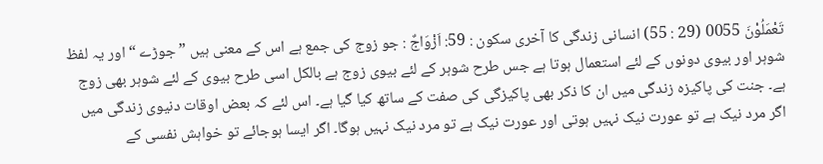تَعْمَلُوْنَ 0055 (29 : 55) انسانی زندگی کا آخری سکون : 59: اَزْوَاجٌ : جو زوج کی جمع ہے اس کے معنی ہیں ” جوڑے “ اور یہ لفظ شوہر اور بیوی دونوں کے لئے استعمال ہوتا ہے جس طرح شوہر کے لئے بیوی زوج ہے بالکل اسی طرح بیوی کے لئے شوہر بھی زوج ہے۔ جنت کی پاکیزہ زندگی میں ان کا ذکر بھی پاکیزگی کی صفت کے ساتھ کیا گیا ہے۔ اس لئے کہ بعض اوقات دنیوی زندگی میں اگر مرد نیک ہے تو عورت نیک نہیں ہوتی اور عورت نیک ہے تو مرد نیک نہیں ہوگا۔ اگر ایسا ہوجائے تو خواہش نفسی کے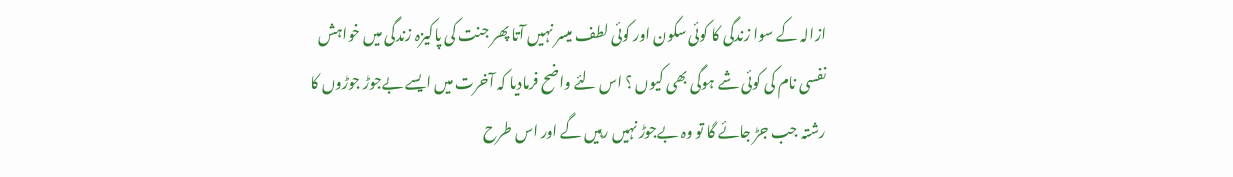ازالہ کے سوا زندگی کا کوئی سکون اور کوئی لطف میسر نہیں آتا پھر جنت کی پاکیزہ زندگی میں خواہش نفسی نام کی کوئی شے ہوگی بھی کیوں ؟ اس لئے واضح فرمادیا کہ آخرت میں ایسے بےجوڑ جوڑوں کا رشتہ جب جڑ جائے گا تو وہ بےجوڑ نہیں رہیں گے اور اس طرح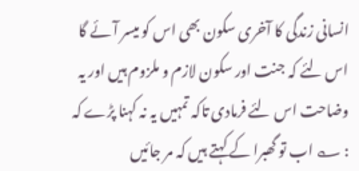انسانی زندگی کا آخری سکون بھی اس کو میسر آئے گا اس لئے کہ جنت اور سکون لازم و ملزوم ہیں اور یہ وضاحت اس لئے فرمادی تاکہ تمہیں یہ نہ کہنا پڑے کہ : ؎ اب تو گھبرا کے کہتے ہیں کہ مر جائیں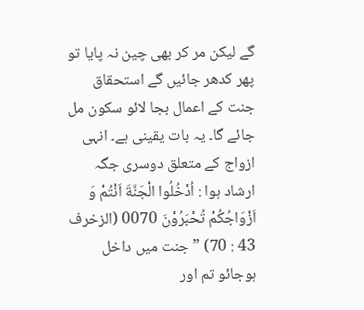گے لیکن مر کر بھی چین نہ پایا تو پھر کدھر جائیں گے استحقاق جنت کے اعمال بجا لائو سکون مل جائے گا۔ یہ بات یقینی ہے۔ انہی ازواج کے متعلق دوسری جگہ ارشاد ہوا : اُدْخُلُوا الْجَنَّةَ اَنْتُمْ وَ اَزْوَاجُكُمْ تُحْبَرُوْنَ 0070 (الزخرف 43 : 70) ” جنت میں داخل ہوجائو تم اور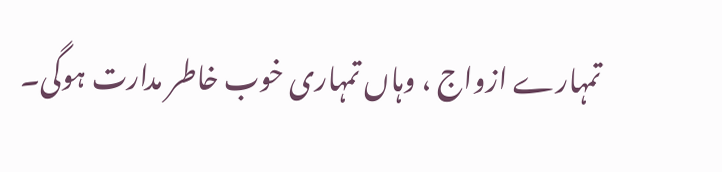تمہارے ازواج ، وہاں تمہاری خوب خاطر مدارت ہوگی۔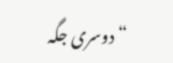“ دوسری جگہ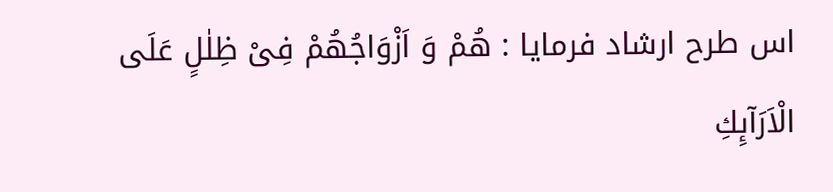اس طرح ارشاد فرمایا : هُمْ وَ اَزْوَاجُهُمْ فِیْ ظِلٰلٍ عَلَى الْاَرَآىِٕكِ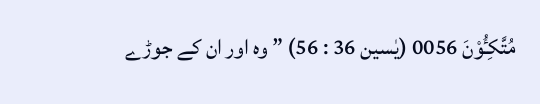مُتَّكِـُٔوْنَ 0056 (یٰسین 36 : 56) ” وہ اور ان کے جوڑے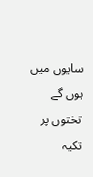سایوں میں ہوں گے تختوں پر تکیہ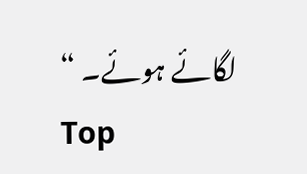لگائے ہوئے۔ “
Top